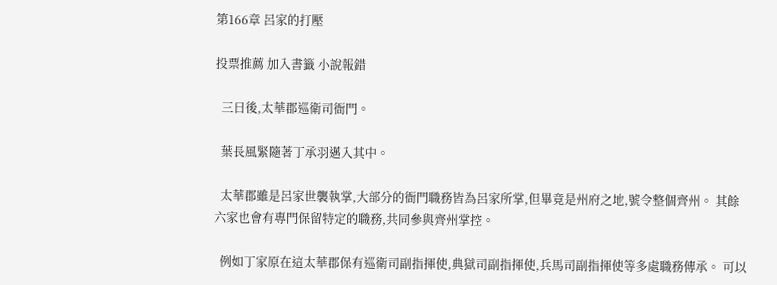第166章 呂家的打壓

投票推薦 加入書籤 小說報錯

  三日後,太華郡巡衛司衙門。

  葉長風緊隨著丁承羽邁入其中。

  太華郡雖是呂家世襲執掌,大部分的衙門職務皆為呂家所掌,但畢竟是州府之地,號令整個齊州。 其餘六家也會有專門保留特定的職務,共同參與齊州掌控。

  例如丁家原在這太華郡保有巡衛司副指揮使,典獄司副指揮使,兵馬司副指揮使等多處職務傳承。 可以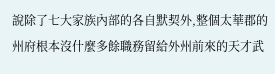說除了七大家族內部的各自默契外,整個太華郡的州府根本沒什麼多餘職務留給外州前來的天才武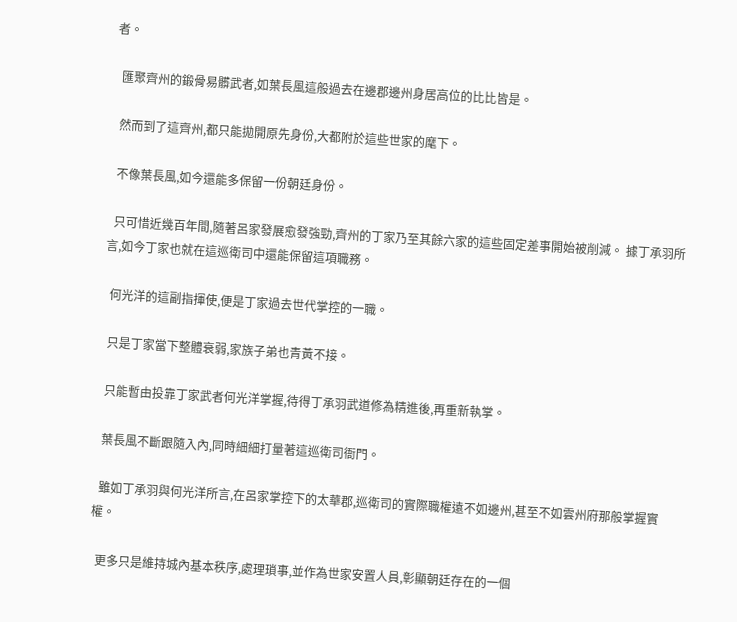者。

  匯聚齊州的鍛骨易髒武者,如葉長風這般過去在邊郡邊州身居高位的比比皆是。

  然而到了這齊州,都只能拋開原先身份,大都附於這些世家的麾下。

  不像葉長風,如今還能多保留一份朝廷身份。

  只可惜近幾百年間,隨著呂家發展愈發強勁,齊州的丁家乃至其餘六家的這些固定差事開始被削減。 據丁承羽所言,如今丁家也就在這巡衛司中還能保留這項職務。

  何光洋的這副指揮使,便是丁家過去世代掌控的一職。

  只是丁家當下整體衰弱,家族子弟也青黃不接。

  只能暫由投靠丁家武者何光洋掌握,待得丁承羽武道修為精進後,再重新執掌。

  葉長風不斷跟隨入內,同時細細打量著這巡衛司衙門。

  雖如丁承羽與何光洋所言,在呂家掌控下的太華郡,巡衛司的實際職權遠不如邊州,甚至不如雲州府那般掌握實權。

  更多只是維持城內基本秩序,處理瑣事,並作為世家安置人員,彰顯朝廷存在的一個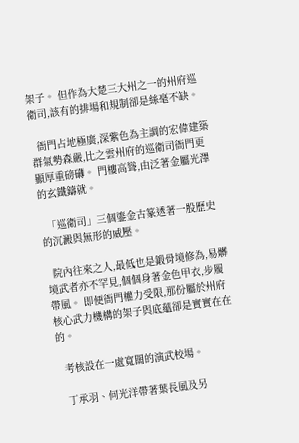架子。 但作為大楚三大州之一的州府巡衛司,該有的排場和規制卻是絲毫不缺。

  衙門占地極廣,深紫色為主調的宏偉建築群氣勢森嚴,比之雲州府的巡衛司衙門更顯厚重磅礴。 門樓高聳,由泛著金屬光澤的玄鐵鑄就。

  「巡衛司」三個鎏金古篆透著一股歷史的沉澱與無形的威壓。

  院內往來之人,最低也是鍛骨境修為,易髒境武者亦不罕見,個個身著金色甲衣,步履帶風。 即便衙門權力受限,那份屬於州府核心武力機構的架子與底蘊卻是實實在在的。

  考核設在一處寬闊的演武校場。

  丁承羽、何光洋帶著葉長風及另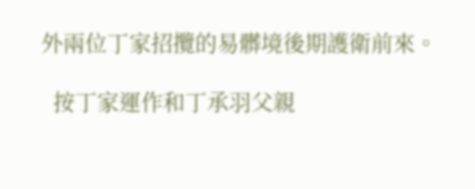外兩位丁家招攬的易髒境後期護衛前來。

  按丁家運作和丁承羽父親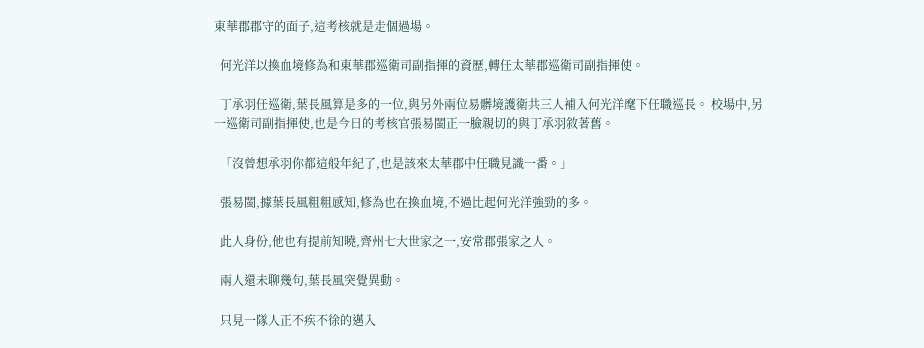東華郡郡守的面子,這考核就是走個過場。

  何光洋以換血境修為和東華郡巡衛司副指揮的資歷,轉任太華郡巡衛司副指揮使。

  丁承羽任巡衛,葉長風算是多的一位,與另外兩位易髒境護衛共三人補入何光洋麾下任職巡長。 校場中,另一巡衛司副指揮使,也是今日的考核官張易閩正一臉親切的與丁承羽敘著舊。

  「沒曾想承羽你都這般年紀了,也是該來太華郡中任職見識一番。」

  張易閩,據葉長風粗粗感知,修為也在換血境,不過比起何光洋強勁的多。

  此人身份,他也有提前知曉,齊州七大世家之一,安常郡張家之人。

  兩人還未聊幾句,葉長風突覺異動。

  只見一隊人正不疾不徐的邁入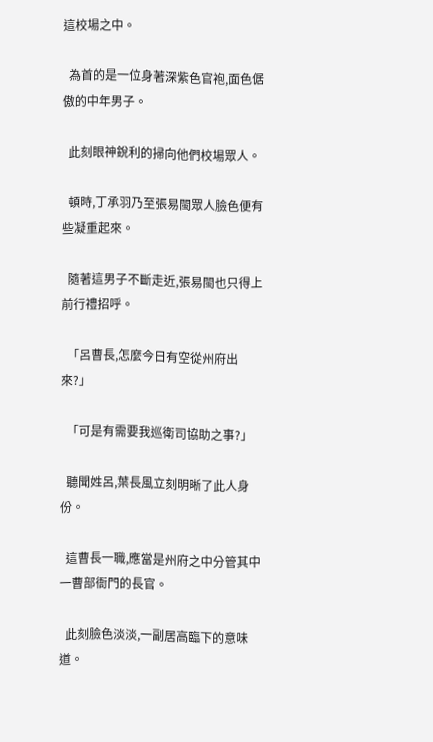這校場之中。

  為首的是一位身著深紫色官袍,面色倨傲的中年男子。

  此刻眼神銳利的掃向他們校場眾人。

  頓時,丁承羽乃至張易閩眾人臉色便有些凝重起來。

  隨著這男子不斷走近,張易閩也只得上前行禮招呼。

  「呂曹長,怎麼今日有空從州府出來?」

  「可是有需要我巡衛司協助之事?」

  聽聞姓呂,葉長風立刻明晰了此人身份。

  這曹長一職,應當是州府之中分管其中一曹部衙門的長官。

  此刻臉色淡淡,一副居高臨下的意味道。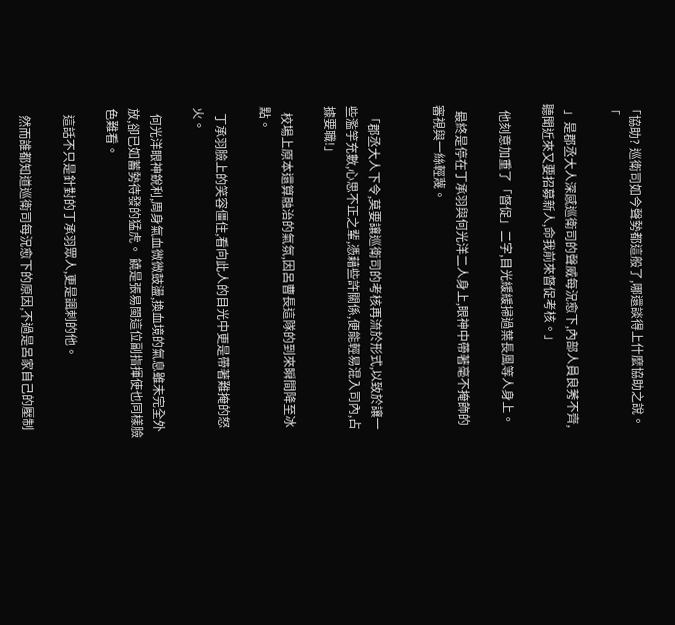「協助? 巡衛司如今聲勢都這般了,哪還談得上什麼協助之說。 「

  」是郡丞大人深感巡衛司的聲威每況愈下,內部人員良莠不齊,聽聞近來又要招募新人,命我前來督促考核。」

  他刻意加重了「督促」二字,目光緩緩掃過葉長風等人身上。

  最終是停在丁承羽與何光洋二人身上,眼神中帶著毫不掩飾的審視與一絲輕蔑。


  「郡丞大人下令,莫要讓巡衛司的考核再流於形式,以致於讓一些濫竽充數,心思不正之輩,憑藉些許關係,便能輕易混入司內,占據要職!」

  校場上原本還算融治的氣氛,因呂曹長這隊的到來瞬間降至冰點。

  丁承羽臉上的笑容僵住,看向此人的目光中更是帶著難掩的怒火。

  何光洋眼神銳利,周身氣血微微鼓盪,換血境的氣息雖未完全外放,卻已如蓄勢待發的猛虎。 饒是張易閩這位副指揮使也同樣臉色難看。

  這話不只是針對的丁承羽眾人,更是諷刺的他。

  然而誰都知道巡衛司每況愈下的原因,不過是呂家自己的壓制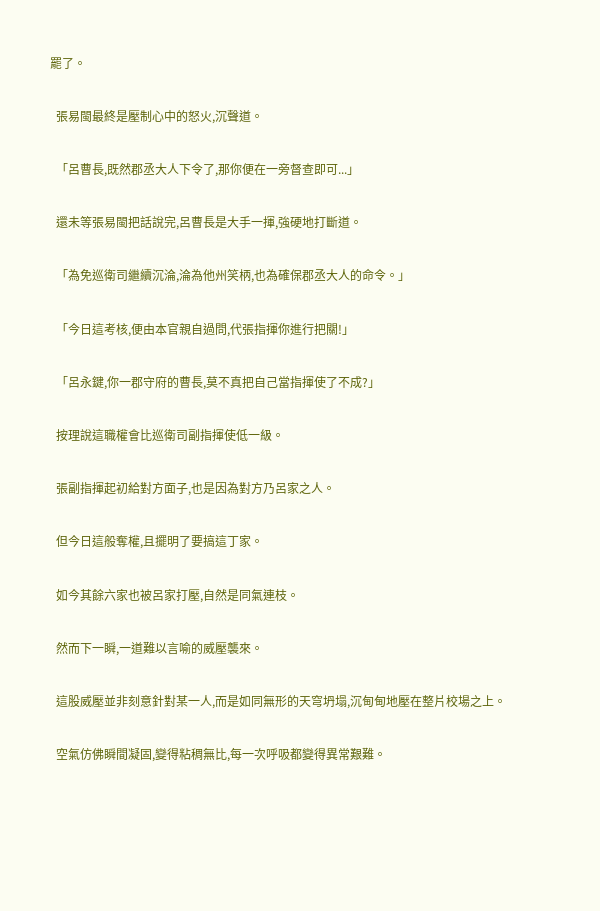罷了。

  張易閩最終是壓制心中的怒火,沉聲道。

  「呂曹長,既然郡丞大人下令了,那你便在一旁督查即可...」

  還未等張易閩把話說完,呂曹長是大手一揮,強硬地打斷道。

  「為免巡衛司繼續沉淪,淪為他州笑柄,也為確保郡丞大人的命令。」

  「今日這考核,便由本官親自過問,代張指揮你進行把關!」

  「呂永鍵,你一郡守府的曹長,莫不真把自己當指揮使了不成?」

  按理說這職權會比巡衛司副指揮使低一級。

  張副指揮起初給對方面子,也是因為對方乃呂家之人。

  但今日這般奪權,且擺明了要搞這丁家。

  如今其餘六家也被呂家打壓,自然是同氣連枝。

  然而下一瞬,一道難以言喻的威壓襲來。

  這股威壓並非刻意針對某一人,而是如同無形的天穹坍塌,沉甸甸地壓在整片校場之上。

  空氣仿佛瞬間凝固,變得粘稠無比,每一次呼吸都變得異常艱難。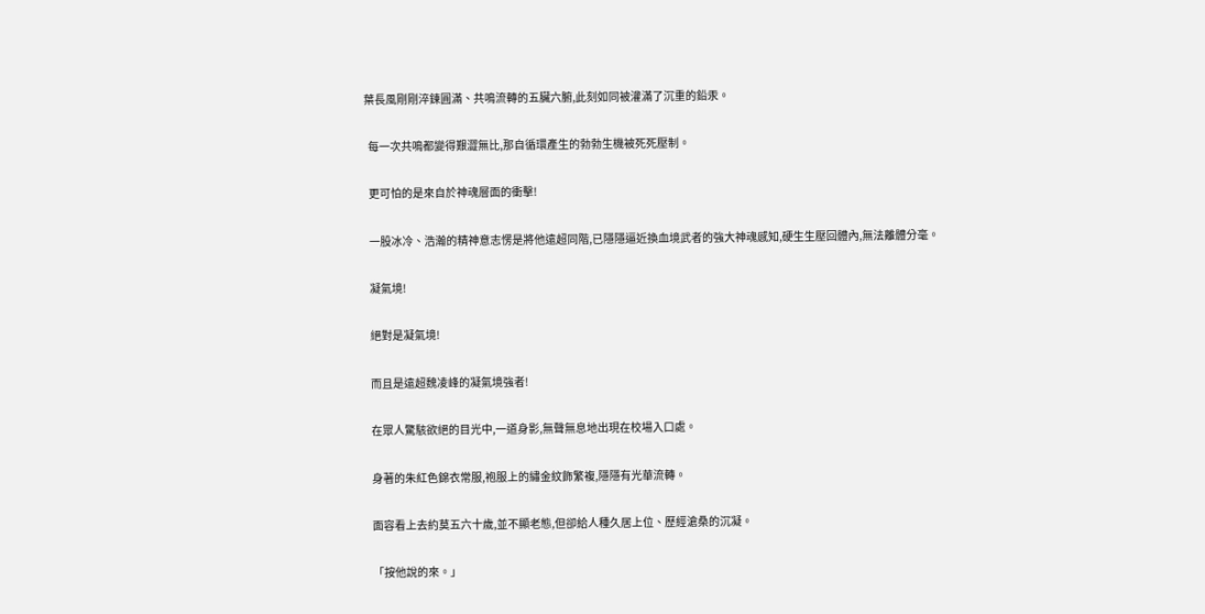葉長風剛剛淬鍊圓滿、共鳴流轉的五臟六腑,此刻如同被灌滿了沉重的鉛汞。

  每一次共鳴都變得艱澀無比,那自循環產生的勃勃生機被死死壓制。

  更可怕的是來自於神魂層面的衝擊!

  一股冰冷、浩瀚的精神意志愣是將他遠超同階,已隱隱逼近換血境武者的強大神魂感知,硬生生壓回體內,無法離體分毫。

  凝氣境!

  絕對是凝氣境!

  而且是遠超魏凌峰的凝氣境強者!

  在眾人驚駭欲絕的目光中,一道身影,無聲無息地出現在校場入口處。

  身著的朱紅色錦衣常服,袍服上的繡金紋飾繁複,隱隱有光華流轉。

  面容看上去約莫五六十歲,並不顯老態,但卻給人種久居上位、歷經滄桑的沉凝。

  「按他說的來。」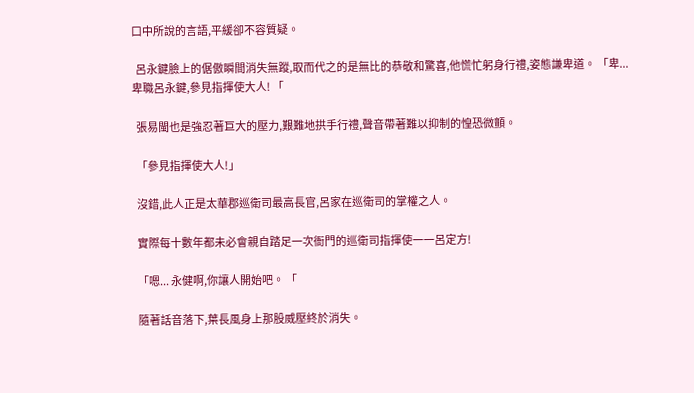口中所說的言語,平緩卻不容質疑。

  呂永鍵臉上的倨傲瞬間消失無蹤,取而代之的是無比的恭敬和驚喜,他慌忙躬身行禮,姿態謙卑道。 「卑... 卑職呂永鍵,參見指揮使大人! 「

  張易閩也是強忍著巨大的壓力,艱難地拱手行禮,聲音帶著難以抑制的惶恐微顫。

  「參見指揮使大人!」

  沒錯,此人正是太華郡巡衛司最高長官,呂家在巡衛司的掌權之人。

  實際每十數年都未必會親自踏足一次衙門的巡衛司指揮使一一呂定方!

  「嗯... 永健啊,你讓人開始吧。 「

  隨著話音落下,葉長風身上那股威壓終於消失。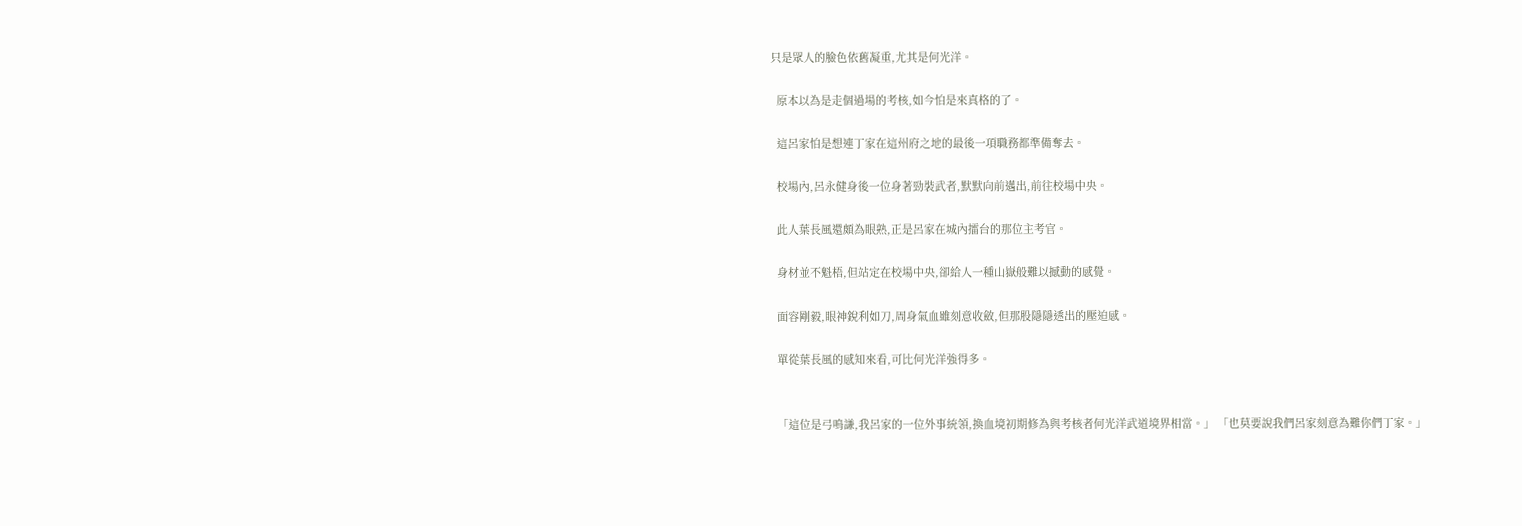只是眾人的臉色依舊凝重,尤其是何光洋。

  原本以為是走個過場的考核,如今怕是來真格的了。

  這呂家怕是想連丁家在這州府之地的最後一項職務都準備奪去。

  校場內,呂永健身後一位身著勁裝武者,默默向前邁出,前往校場中央。

  此人葉長風還頗為眼熟,正是呂家在城內擂台的那位主考官。

  身材並不魁梧,但站定在校場中央,卻給人一種山嶽般難以撼動的感覺。

  面容剛毅,眼神銳利如刀,周身氣血雖刻意收斂,但那股隱隱透出的壓迫感。

  單從葉長風的感知來看,可比何光洋強得多。


  「這位是弓鳴謙,我呂家的一位外事統領,換血境初期修為與考核者何光洋武道境界相當。」 「也莫要說我們呂家刻意為難你們丁家。」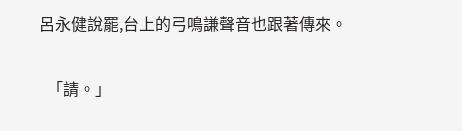呂永健說罷,台上的弓鳴謙聲音也跟著傳來。

  「請。」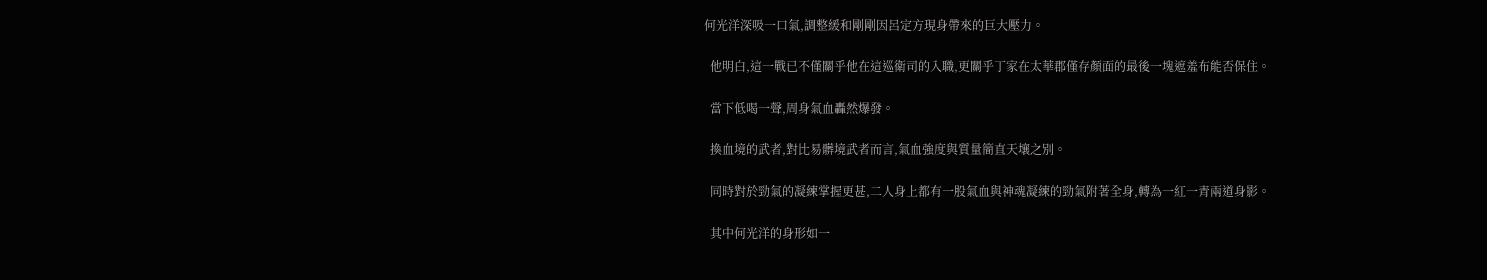何光洋深吸一口氣,調整緩和剛剛因呂定方現身帶來的巨大壓力。

  他明白,這一戰已不僅關乎他在這巡衛司的入職,更關乎丁家在太華郡僅存顏面的最後一塊遮羞布能否保住。

  當下低喝一聲,周身氣血轟然爆發。

  換血境的武者,對比易髒境武者而言,氣血強度與質量簡直天壤之別。

  同時對於勁氣的凝練掌握更甚,二人身上都有一股氣血與神魂凝練的勁氣附著全身,轉為一紅一青兩道身影。

  其中何光洋的身形如一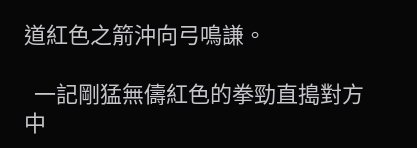道紅色之箭沖向弓鳴謙。

  一記剛猛無儔紅色的拳勁直搗對方中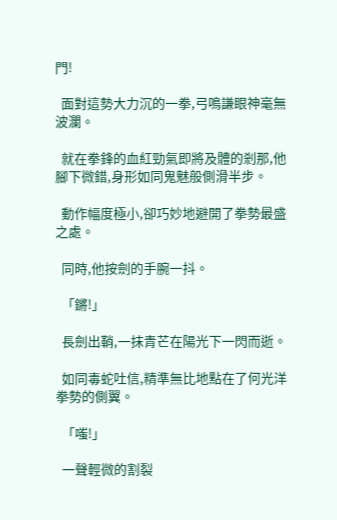門!

  面對這勢大力沉的一拳,弓鳴謙眼神毫無波瀾。

  就在拳鋒的血紅勁氣即將及體的剎那,他腳下微錯,身形如同鬼魅般側滑半步。

  動作幅度極小,卻巧妙地避開了拳勢最盛之處。

  同時,他按劍的手腕一抖。

  「鏘!」

  長劍出鞘,一抹青芒在陽光下一閃而逝。

  如同毒蛇吐信,精準無比地點在了何光洋拳勢的側翼。

  「嗤!」

  一聲輕微的割裂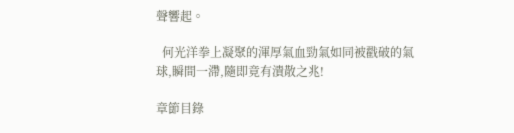聲響起。

  何光洋拳上凝聚的渾厚氣血勁氣如同被戳破的氣球,瞬間一滯,隨即竟有潰散之兆!

章節目錄